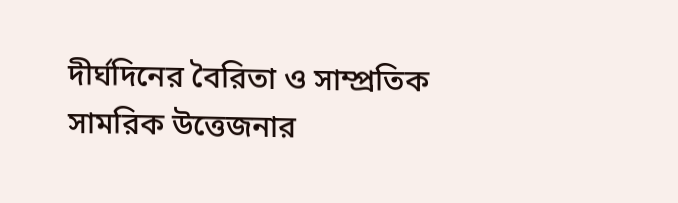দীর্ঘদিনের বৈরিতা ও সাম্প্রতিক সামরিক উত্তেজনার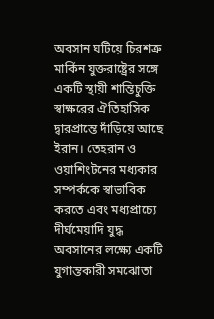অবসান ঘটিয়ে চিরশত্রু মার্কিন যুক্তরাষ্ট্রের সঙ্গে একটি স্থায়ী শান্তিচুক্তি স্বাক্ষরের ঐতিহাসিক দ্বারপ্রান্তে দাঁড়িয়ে আছে ইরান। তেহরান ও ওয়াশিংটনের মধ্যকার সম্পর্ককে স্বাভাবিক করতে এবং মধ্যপ্রাচ্যে দীর্ঘমেয়াদি যুদ্ধ অবসানের লক্ষ্যে একটি যুগান্তকারী সমঝোতা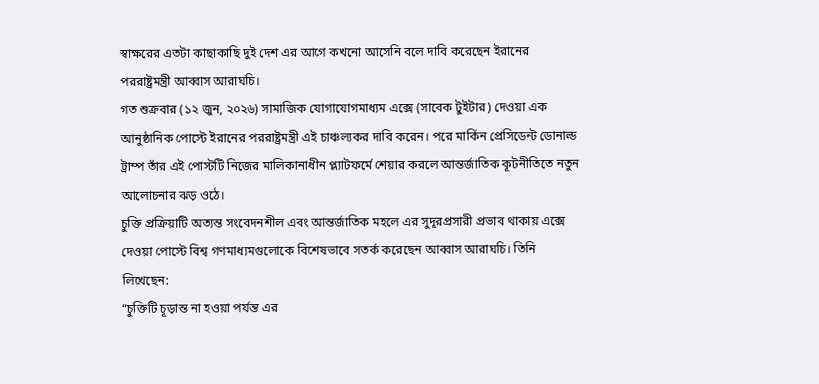স্বাক্ষরের এতটা কাছাকাছি দুই দেশ এর আগে কখনো আসেনি বলে দাবি করেছেন ইরানের পররাষ্ট্রমন্ত্রী আব্বাস আরাঘচি।
গত শুক্রবার (১২ জুন, ২০২৬) সামাজিক যোগাযোগমাধ্যম এক্সে (সাবেক টুইটার) দেওয়া এক আনুষ্ঠানিক পোস্টে ইরানের পররাষ্ট্রমন্ত্রী এই চাঞ্চল্যকর দাবি করেন। পরে মার্কিন প্রেসিডেন্ট ডোনাল্ড ট্রাম্প তাঁর এই পোস্টটি নিজের মালিকানাধীন প্ল্যাটফর্মে শেয়ার করলে আন্তর্জাতিক কূটনীতিতে নতুন আলোচনার ঝড় ওঠে।
চুক্তি প্রক্রিয়াটি অত্যন্ত সংবেদনশীল এবং আন্তর্জাতিক মহলে এর সুদূরপ্রসারী প্রভাব থাকায় এক্সে দেওয়া পোস্টে বিশ্ব গণমাধ্যমগুলোকে বিশেষভাবে সতর্ক করেছেন আব্বাস আরাঘচি। তিনি লিখেছেন:
“চুক্তিটি চূড়ান্ত না হওয়া পর্যন্ত এর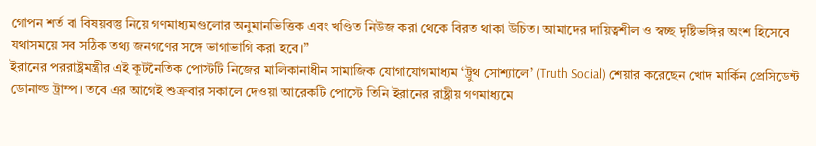গোপন শর্ত বা বিষয়বস্তু নিয়ে গণমাধ্যমগুলোর অনুমানভিত্তিক এবং খণ্ডিত নিউজ করা থেকে বিরত থাকা উচিত। আমাদের দায়িত্বশীল ও স্বচ্ছ দৃষ্টিভঙ্গির অংশ হিসেবে যথাসময়ে সব সঠিক তথ্য জনগণের সঙ্গে ভাগাভাগি করা হবে।”
ইরানের পররাষ্ট্রমন্ত্রীর এই কূটনৈতিক পোস্টটি নিজের মালিকানাধীন সামাজিক যোগাযোগমাধ্যম ‘ট্রুথ সোশ্যালে’ (Truth Social) শেয়ার করেছেন খোদ মার্কিন প্রেসিডেন্ট ডোনাল্ড ট্রাম্প। তবে এর আগেই শুক্রবার সকালে দেওয়া আরেকটি পোস্টে তিনি ইরানের রাষ্ট্রীয় গণমাধ্যমে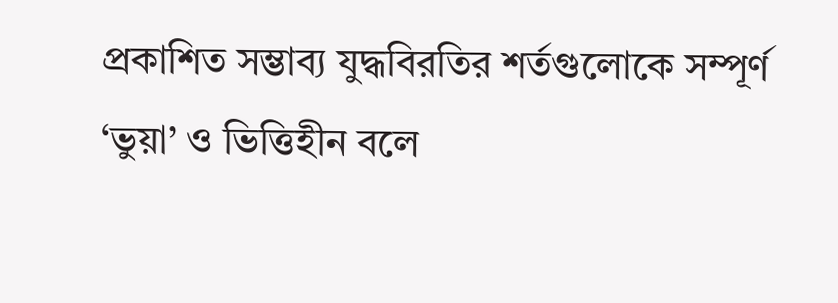প্রকাশিত সম্ভাব্য যুদ্ধবিরতির শর্তগুলোকে সম্পূর্ণ ‘ভুয়া’ ও ভিত্তিহীন বলে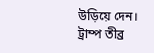উড়িয়ে দেন।
ট্রাম্প তীব্র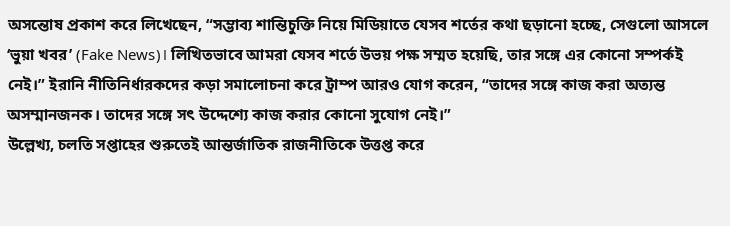অসন্তোষ প্রকাশ করে লিখেছেন, “সম্ভাব্য শান্তিচুক্তি নিয়ে মিডিয়াতে যেসব শর্তের কথা ছড়ানো হচ্ছে, সেগুলো আসলে ‘ভুয়া খবর’ (Fake News)। লিখিতভাবে আমরা যেসব শর্তে উভয় পক্ষ সম্মত হয়েছি, তার সঙ্গে এর কোনো সম্পর্কই নেই।” ইরানি নীতিনির্ধারকদের কড়া সমালোচনা করে ট্রাম্প আরও যোগ করেন, “তাদের সঙ্গে কাজ করা অত্যন্ত অসম্মানজনক। তাদের সঙ্গে সৎ উদ্দেশ্যে কাজ করার কোনো সুযোগ নেই।”
উল্লেখ্য, চলতি সপ্তাহের শুরুতেই আন্তর্জাতিক রাজনীতিকে উত্তপ্ত করে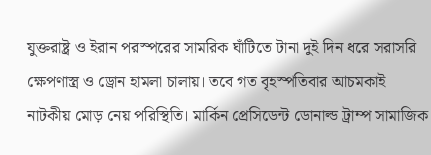যুক্তরাষ্ট্র ও ইরান পরস্পরের সামরিক ঘাঁটিতে টানা দুই দিন ধরে সরাসরি ক্ষেপণাস্ত্র ও ড্রোন হামলা চালায়। তবে গত বৃহস্পতিবার আচমকাই নাটকীয় মোড় নেয় পরিস্থিতি। মার্কিন প্রেসিডেন্ট ডোনাল্ড ট্রাম্প সামাজিক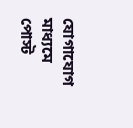যোগাযোগ মাধ্যমে পোস্ট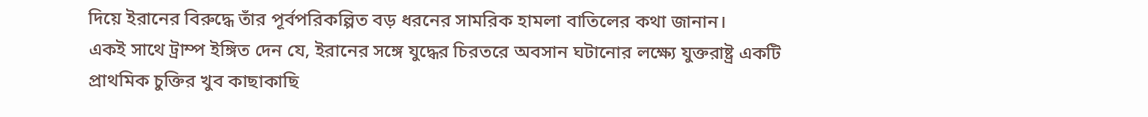দিয়ে ইরানের বিরুদ্ধে তাঁর পূর্বপরিকল্পিত বড় ধরনের সামরিক হামলা বাতিলের কথা জানান।
একই সাথে ট্রাম্প ইঙ্গিত দেন যে, ইরানের সঙ্গে যুদ্ধের চিরতরে অবসান ঘটানোর লক্ষ্যে যুক্তরাষ্ট্র একটি প্রাথমিক চুক্তির খুব কাছাকাছি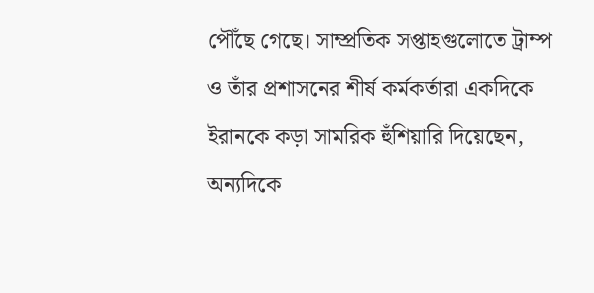পৌঁছে গেছে। সাম্প্রতিক সপ্তাহগুলোতে ট্রাম্প ও তাঁর প্রশাসনের শীর্ষ কর্মকর্তারা একদিকে ইরানকে কড়া সামরিক হুঁশিয়ারি দিয়েছেন, অন্যদিকে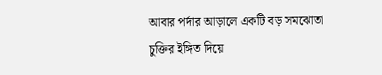আবার পর্দার আড়ালে একটি বড় সমঝোতা চুক্তির ইঙ্গিত দিয়ে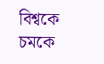বিশ্বকে চমকে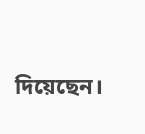দিয়েছেন।